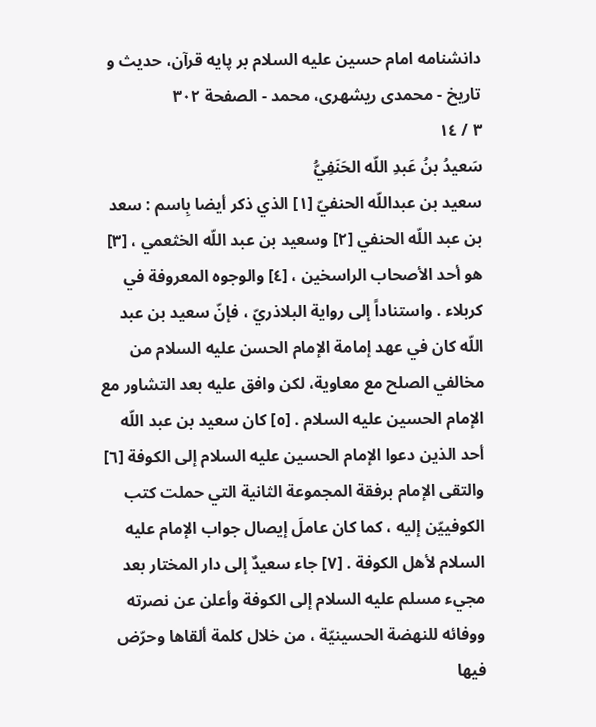دانشنامه امام حسين عليه السلام بر پايه قرآن، حديث و تاریخ - محمدی ریشهری، محمد - الصفحة ٣٠٢
٣ / ١٤
سَعيدُ بنُ عَبدِ اللّه الحَنَفِيُّ
سعيد بن عبداللّه الحنفيّ [١] الذي ذكر أيضا بِاسم : سعد بن عبد اللّه الحنفي [٢] وسعيد بن عبد اللّه الخثعمي ، [٣] هو أحد الأصحاب الراسخين ، [٤] والوجوه المعروفة في كربلاء . واستناداً إلى رواية البلاذريّ ، فإنّ سعيد بن عبد اللّه كان في عهد إمامة الإمام الحسن عليه السلام من مخالفي الصلح مع معاوية، لكن وافق عليه بعد التشاور مع الإمام الحسين عليه السلام . [٥] كان سعيد بن عبد اللّه أحد الذين دعوا الإمام الحسين عليه السلام إلى الكوفة [٦] والتقى الإمام برفقة المجموعة الثانية التي حملت كتب الكوفييّن إليه ، كما كان عاملَ إيصال جواب الإمام عليه السلام لأهل الكوفة . [٧] جاء سعيدٌ إلى دار المختار بعد مجيء مسلم عليه السلام إلى الكوفة وأعلن عن نصرته ووفائه للنهضة الحسينيّة ، من خلال كلمة ألقاها وحرّض فيها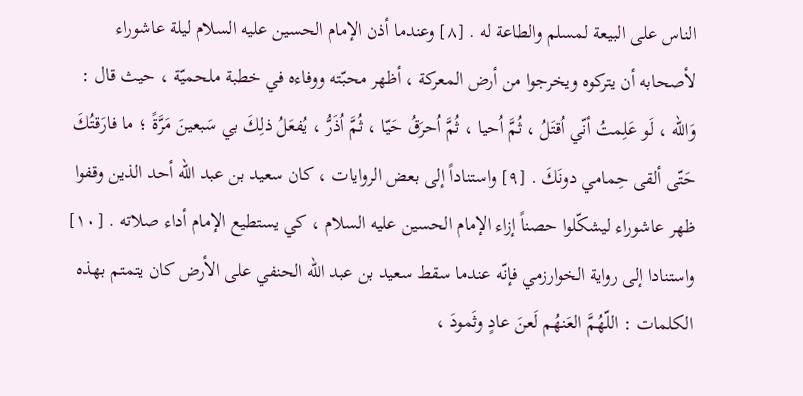الناس على البيعة لمسلم والطاعة له . [٨] وعندما أذن الإمام الحسين عليه السلام ليلة عاشوراء لأصحابه أن يتركوه ويخرجوا من أرض المعركة ، أظهر محبّته ووفاءه في خطبة ملحميّة ، حيث قال : وَاللّه ، لَو عَلِمتُ أنّي اُقتَلُ ، ثُمَّ اُحيا ، ثُمَّ اُحرَقُ حَيّا ، ثُمَّ اُذَرُّ ، يُفعَلُ ذلِكَ بي سَبعينَ مَرَّةً ؛ ما فارَقتُكَ حَتّى ألقى حِمامي دونَكَ . [٩] واستناداً إلى بعض الروايات ، كان سعيد بن عبد اللّه أحد الذين وقفوا ظهر عاشوراء ليشكّلوا حصناً إزاء الإمام الحسين عليه السلام ، كي يستطيع الإمام أداء صلاته . [١٠] واستنادا إلى رواية الخوارزمي فإنّه عندما سقط سعيد بن عبد اللّه الحنفي على الأرض كان يتمتم بهذه الكلمات : اللّهُمَّ العَنهُم لَعنَ عادٍ وثَمودَ ،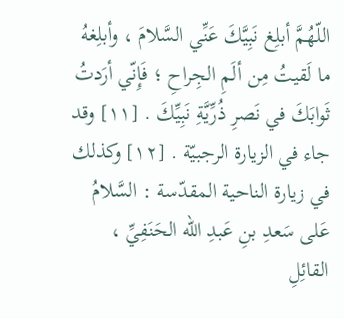اللّهُمَّ أبلِغ نَبِيَّكَ عَنِّي السَّلامَ ، وأبلِغهُ ما لَقيتُ مِن ألَمِ الجِراحِ ؛ فَإِنّي أرَدتُ ثَوابَكَ في نَصرِ ذُرِّيَّةِ نَبِيِّكَ . [١١] وقد جاء في الزيارة الرجبيّة . [١٢] وكذلك في زيارة الناحية المقدّسة : السَّلامُ عَلى سَعدِ بنِ عَبدِ اللّه الحَنَفِيِّ ، القائِلِ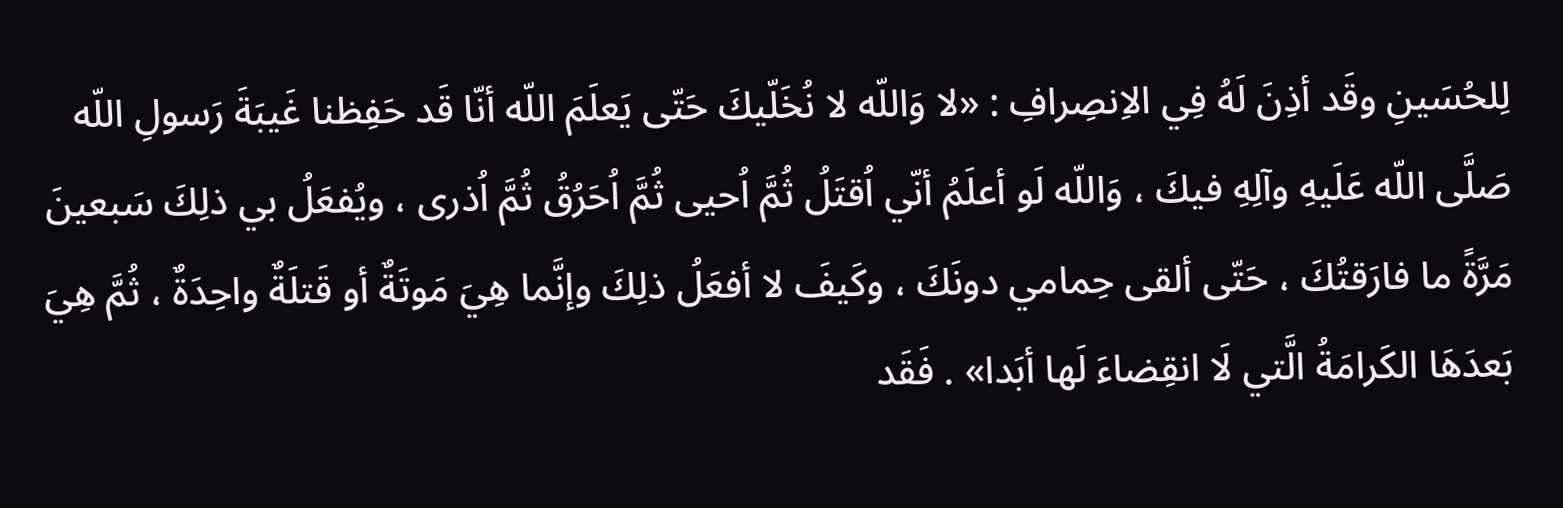لِلحُسَينِ وقَد أذِنَ لَهُ فِي الاِنصِرافِ : «لا وَاللّه لا نُخَلّيكَ حَتّى يَعلَمَ اللّه أنّا قَد حَفِظنا غَيبَةَ رَسولِ اللّه صَلَّى اللّه عَلَيهِ وآلِهِ فيكَ ، وَاللّه لَو أعلَمُ أنّي اُقتَلُ ثُمَّ اُحيى ثُمَّ اُحَرُقُ ثُمَّ اُذرى ، ويُفعَلُ بي ذلِكَ سَبعينَ مَرَّةً ما فارَقتُكَ ، حَتّى ألقى حِمامي دونَكَ ، وكَيفَ لا أفعَلُ ذلِكَ وإنَّما هِيَ مَوتَةٌ أو قَتلَةٌ واحِدَةٌ ، ثُمَّ هِيَ بَعدَهَا الكَرامَةُ الَّتي لَا انقِضاءَ لَها أبَدا» . فَقَد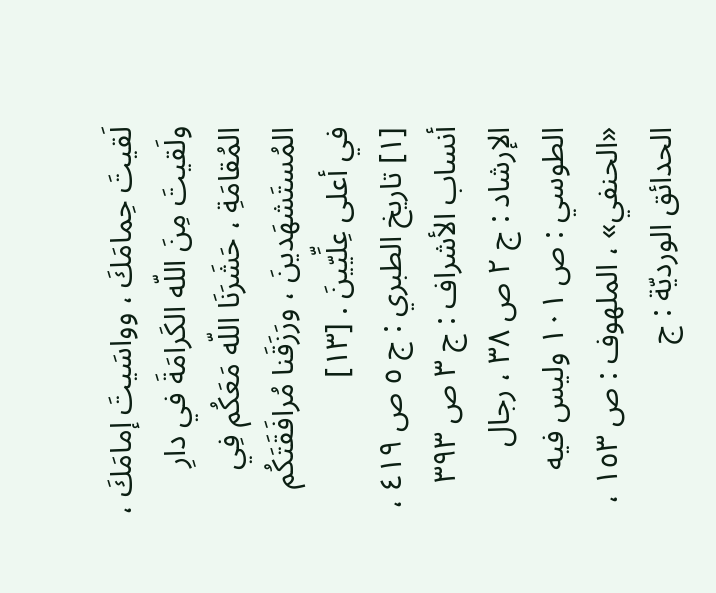لَقيتَ حِمامَكَ ، وواسَيتَ إمامَكَ ، ولَقيتَ مِنَ اللّه الكَرامَةَ في دارِ المُقامَةِ ، حَشَرَنَا اللّه مَعَكُم فِي المُستَشهَدينَ ، ورَزَقَنا مُرافَقَتَكُم في أعلى عِلِّيّينَ . [١٣]
[١] تاريخ الطبري : ج ٥ ص ٤١٩ ، أنساب الأشراف : ج ٣ ص ٣٩٣ الإرشاد : ج ٢ ص ٣٨ ، رجال الطوسي : ص ١٠١ وليس فيه «الحنفي» ، الملهوف : ص ١٥٣ ، الحدائق الورديّة : ج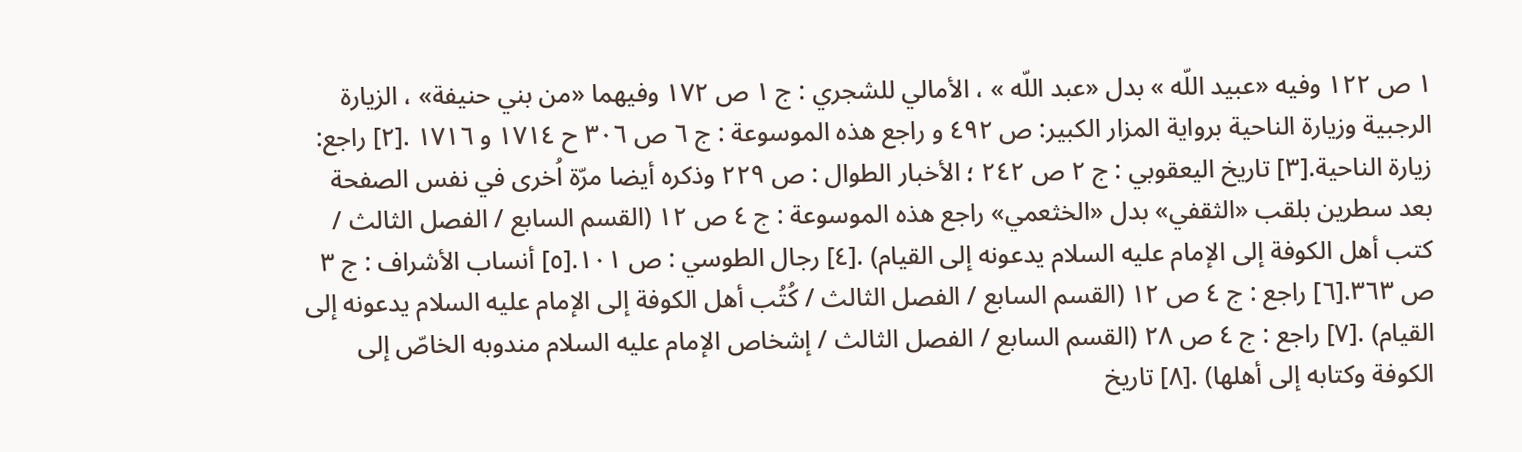١ ص ١٢٢ وفيه «عبيد اللّه » بدل «عبد اللّه » ، الأمالي للشجري : ج ١ ص ١٧٢ وفيهما «من بني حنيفة» ، الزيارة الرجبية وزيارة الناحية برواية المزار الكبير: ص ٤٩٢ و راجع هذه الموسوعة : ج ٦ ص ٣٠٦ ح ١٧١٤ و ١٧١٦ .[٢] راجع: زيارة الناحية.[٣] تاريخ اليعقوبي : ج ٢ ص ٢٤٢ ؛ الأخبار الطوال : ص ٢٢٩ وذكره أيضا مرّة اُخرى في نفس الصفحة بعد سطرين بلقب «الثقفي» بدل «الخثعمي» راجع هذه الموسوعة : ج ٤ ص ١٢ (القسم السابع / الفصل الثالث / كتب أهل الكوفة إلى الإمام عليه السلام يدعونه إلى القيام) .[٤] رجال الطوسي : ص ١٠١.[٥] أنساب الأشراف : ج ٣ ص ٣٦٣.[٦] راجع : ج ٤ ص ١٢ (القسم السابع / الفصل الثالث / كُتُب أهل الكوفة إلى الإمام عليه السلام يدعونه إلى القيام) .[٧] راجع : ج ٤ ص ٢٨ (القسم السابع / الفصل الثالث / إشخاص الإمام عليه السلام مندوبه الخاصّ إلى الكوفة وكتابه إلى أهلها) .[٨] تاريخ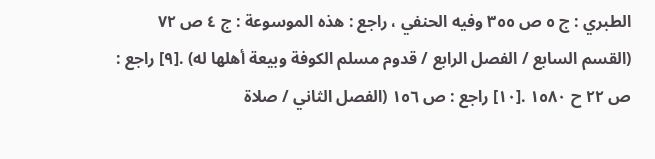الطبري : ج ٥ ص ٣٥٥ وفيه الحنفي ، راجع : هذه الموسوعة : ج ٤ ص ٧٢ (القسم السابع / الفصل الرابع / قدوم مسلم الكوفة وبيعة أهلها له) .[٩] راجع : ص ٢٢ ح ١٥٨٠ .[١٠] راجع : ص ١٥٦ (الفصل الثاني / صلاة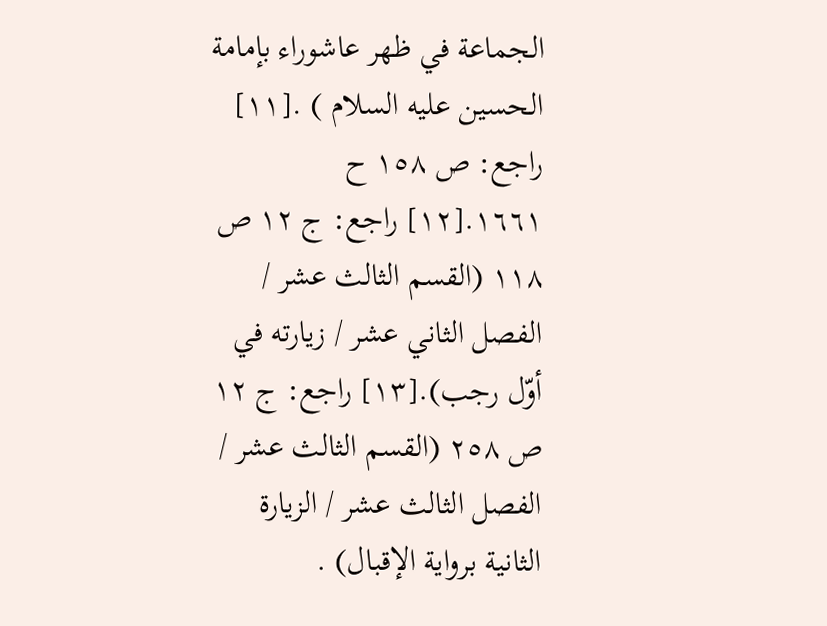الجماعة في ظهر عاشوراء بإمامة الحسين عليه السلام ) .[١١] راجع: ص ١٥٨ ح ١٦٦١.[١٢] راجع: ج ١٢ ص ١١٨ (القسم الثالث عشر / الفصل الثاني عشر / زيارته في أوّل رجب).[١٣] راجع: ج ١٢ ص ٢٥٨ (القسم الثالث عشر / الفصل الثالث عشر / الزيارة الثانية برواية الإقبال) .